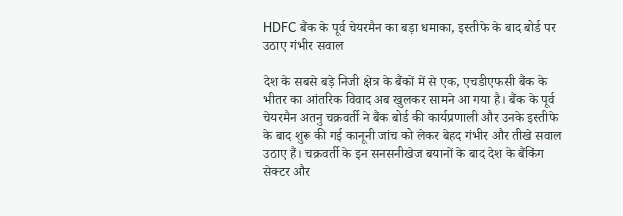HDFC बैंक के पूर्व चेयरमैन का बड़ा धमाका, इस्तीफे के बाद बोर्ड पर उठाए गंभीर सवाल

देश के सबसे बड़े निजी क्षेत्र के बैंकों में से एक, एचडीएफसी बैंक के भीतर का आंतरिक विवाद अब खुलकर सामने आ गया है। बैंक के पूर्व चेयरमैन अतनु चक्रवर्ती ने बैंक बोर्ड की कार्यप्रणाली और उनके इस्तीफे के बाद शुरू की गई कानूनी जांच को लेकर बेहद गंभीर और तीखे सवाल उठाए हैं। चक्रवर्ती के इन सनसनीखेज बयानों के बाद देश के बैंकिंग सेक्टर और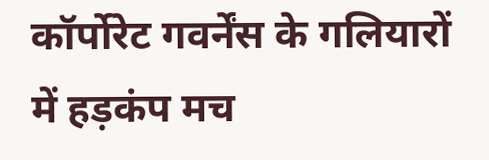कॉर्पोरेट गवर्नेंस के गलियारों में हड़कंप मच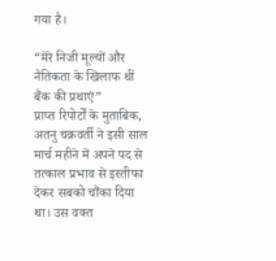गया है।

“मेरे निजी मूल्यों और नैतिकता के खिलाफ थीं बैंक की प्रथाएं”
प्राप्त रिपोर्टों के मुताबिक, अतनु चक्रवर्ती ने इसी साल मार्च महीने में अपने पद से तत्काल प्रभाव से इस्तीफा देकर सबको चौंका दिया था। उस वक्त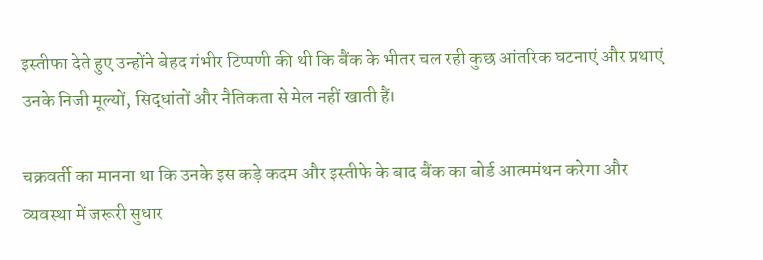इस्तीफा देते हुए उन्होंने बेहद गंभीर टिप्पणी की थी कि बैंक के भीतर चल रही कुछ आंतरिक घटनाएं और प्रथाएं उनके निजी मूल्यों, सिद्धांतों और नैतिकता से मेल नहीं खाती हैं।

चक्रवर्ती का मानना था कि उनके इस कड़े कदम और इस्तीफे के बाद बैंक का बोर्ड आत्ममंथन करेगा और व्यवस्था में जरूरी सुधार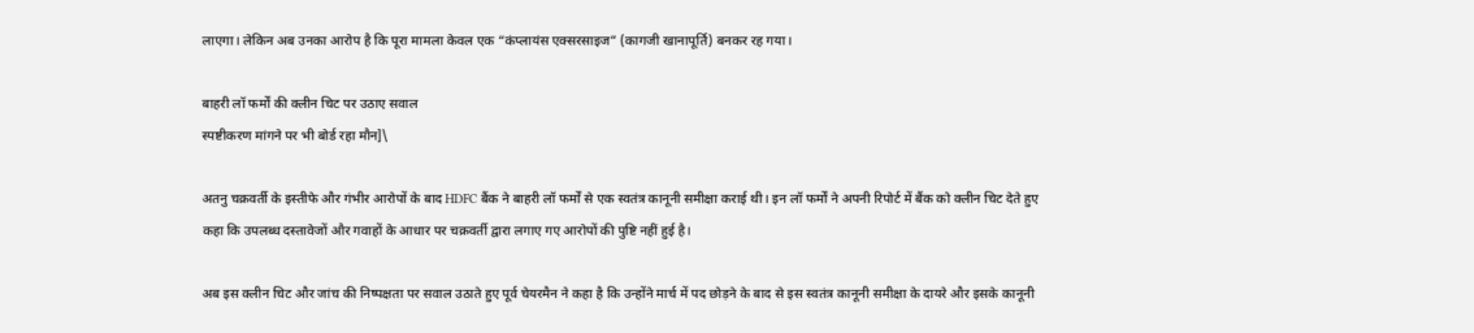लाएगा। लेकिन अब उनका आरोप है कि पूरा मामला केवल एक “कंप्लायंस एक्सरसाइज” (कागजी खानापूर्ति) बनकर रह गया।

बाहरी लॉ फर्मों की क्लीन चिट पर उठाए सवाल
स्पष्टीकरण मांगने पर भी बोर्ड रहा मौन]\

अतनु चक्रवर्ती के इस्तीफे और गंभीर आरोपों के बाद HDFC बैंक ने बाहरी लॉ फर्मों से एक स्वतंत्र कानूनी समीक्षा कराई थी। इन लॉ फर्मों ने अपनी रिपोर्ट में बैंक को क्लीन चिट देते हुए कहा कि उपलब्ध दस्तावेजों और गवाहों के आधार पर चक्रवर्ती द्वारा लगाए गए आरोपों की पुष्टि नहीं हुई है।

अब इस क्लीन चिट और जांच की निष्पक्षता पर सवाल उठाते हुए पूर्व चेयरमैन ने कहा है कि उन्होंने मार्च में पद छोड़ने के बाद से इस स्वतंत्र कानूनी समीक्षा के दायरे और इसके कानूनी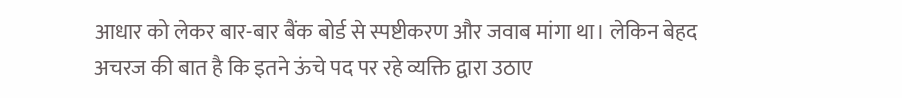आधार को लेकर बार-बार बैंक बोर्ड से स्पष्टीकरण और जवाब मांगा था। लेकिन बेहद अचरज की बात है कि इतने ऊंचे पद पर रहे व्यक्ति द्वारा उठाए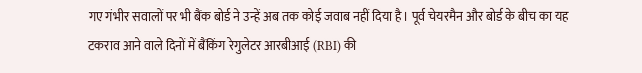गए गंभीर सवालों पर भी बैंक बोर्ड ने उन्हें अब तक कोई जवाब नहीं दिया है। पूर्व चेयरमैन और बोर्ड के बीच का यह टकराव आने वाले दिनों में बैंकिंग रेगुलेटर आरबीआई (RBI) की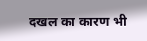दखल का कारण भी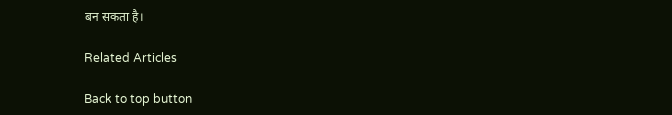बन सकता है।

Related Articles

Back to top button